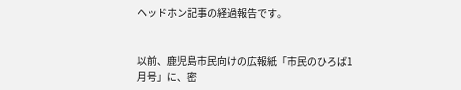ヘッドホン記事の経過報告です。


以前、鹿児島市民向けの広報紙「市民のひろば1月号」に、密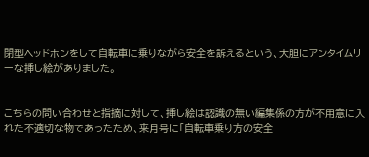閉型ヘッドホンをして自転車に乗りながら安全を訴えるという、大胆にアンタイムリーな挿し絵がありました。


こちらの問い合わせと指摘に対して、挿し絵は認識の無い編集係の方が不用意に入れた不適切な物であったため、来月号に「自転車乗り方の安全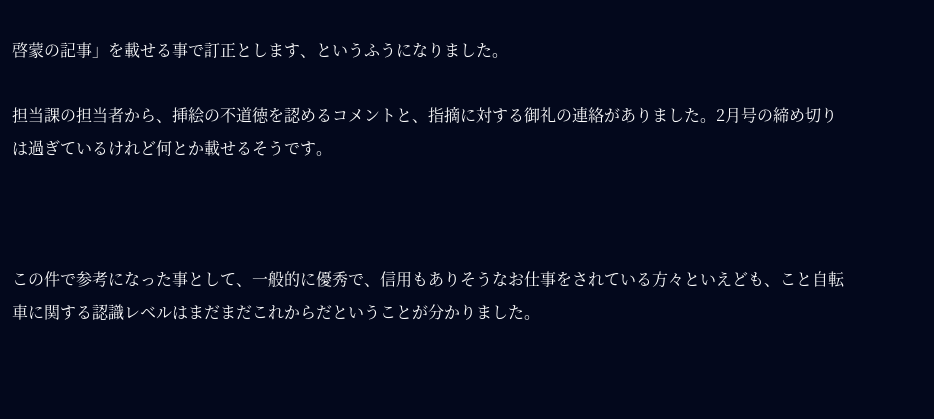啓蒙の記事」を載せる事で訂正とします、というふうになりました。

担当課の担当者から、挿絵の不道徳を認めるコメントと、指摘に対する御礼の連絡がありました。2月号の締め切りは過ぎているけれど何とか載せるそうです。



この件で参考になった事として、一般的に優秀で、信用もありそうなお仕事をされている方々といえども、こと自転車に関する認識レベルはまだまだこれからだということが分かりました。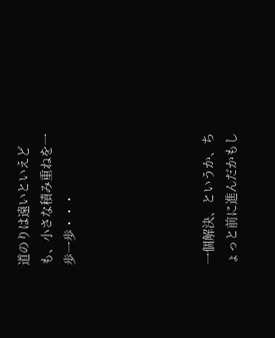道のりは遠いといえども、小さな積み重ねを一歩一歩・・・





一個解決、というか、ちょっと前に進んだかもし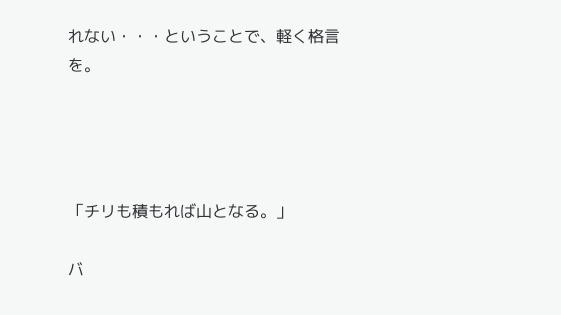れない・・・ということで、軽く格言を。




「チリも積もれば山となる。」

バ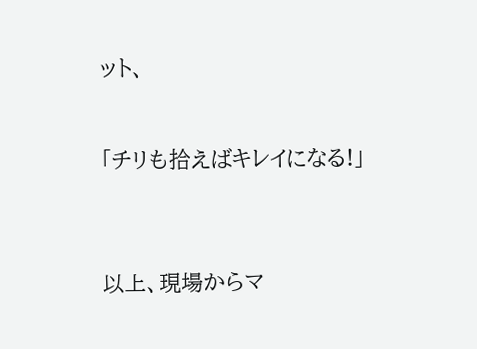ット、


「チリも拾えばキレイになる!」



以上、現場からマ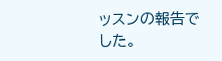ッスンの報告でした。